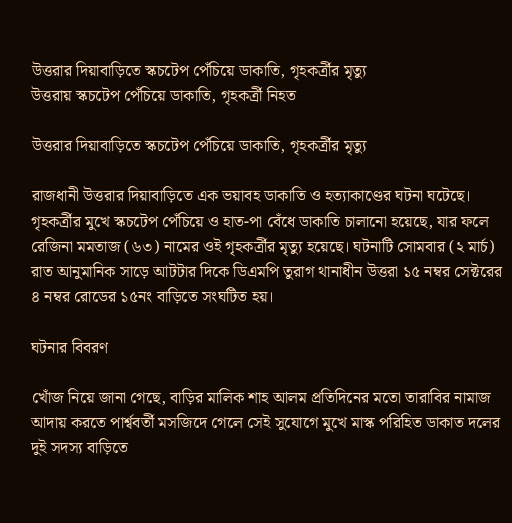উত্তরার দিয়াবাড়িতে স্কচটেপ পেঁচিয়ে ডাকাতি, গৃহকর্ত্রীর মৃত্যু
উত্তরায় স্কচটেপ পেঁচিয়ে ডাকাতি, গৃহকর্ত্রী নিহত

উত্তরার দিয়াবাড়িতে স্কচটেপ পেঁচিয়ে ডাকাতি, গৃহকর্ত্রীর মৃত্যু

রাজধানী উত্তরার দিয়াবাড়িতে এক ভয়াবহ ডাকাতি ও হত্যাকাণ্ডের ঘটনা ঘটেছে। গৃহকর্ত্রীর মুখে স্কচটেপ পেঁচিয়ে ও হাত-পা বেঁধে ডাকাতি চালানো হয়েছে, যার ফলে রেজিনা মমতাজ (৬৩) নামের ওই গৃহকর্ত্রীর মৃত্যু হয়েছে। ঘটনাটি সোমবার (২ মার্চ) রাত আনুমানিক সাড়ে আটটার দিকে ডিএমপি তুরাগ থানাধীন উত্তরা ১৫ নম্বর সেক্টরের ৪ নম্বর রোডের ১৫নং বাড়িতে সংঘটিত হয়।

ঘটনার বিবরণ

খোঁজ নিয়ে জানা গেছে, বাড়ির মালিক শাহ আলম প্রতিদিনের মতো তারাবির নামাজ আদায় করতে পার্শ্ববর্তী মসজিদে গেলে সেই সুযোগে মুখে মাস্ক পরিহিত ডাকাত দলের দুই সদস্য বাড়িতে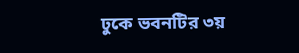ঢুকে ভবনটির ৩য়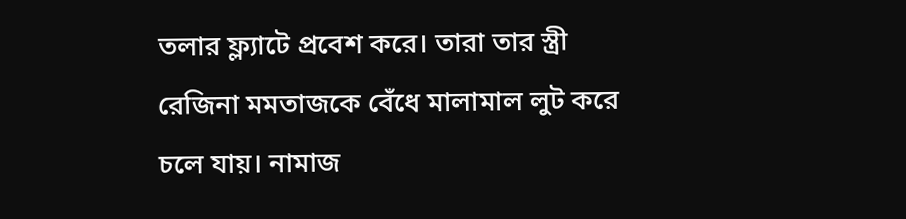তলার ফ্ল্যাটে প্রবেশ করে। তারা তার স্ত্রী রেজিনা মমতাজকে বেঁধে মালামাল লুট করে চলে যায়। নামাজ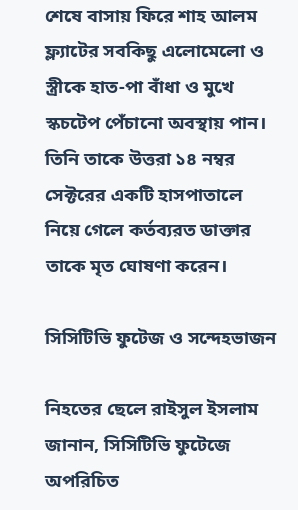শেষে বাসায় ফিরে শাহ আলম ফ্ল্যাটের সবকিছু এলোমেলো ও স্ত্রীকে হাত-পা বাঁধা ও মুখে স্কচটেপ পেঁচানো অবস্থায় পান। তিনি তাকে উত্তরা ১৪ নম্বর সেক্টরের একটি হাসপাতালে নিয়ে গেলে কর্তব্যরত ডাক্তার তাকে মৃত ঘোষণা করেন।

সিসিটিভি ফুটেজ ও সন্দেহভাজন

নিহতের ছেলে রাইসুল ইসলাম জানান, সিসিটিভি ফুটেজে অপরিচিত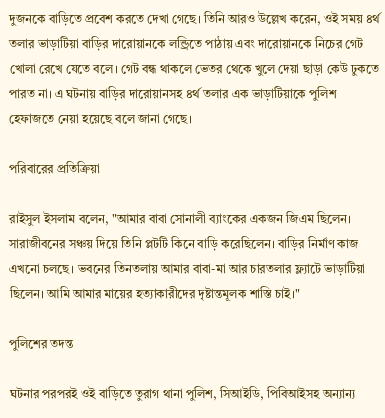দুজনকে বাড়িতে প্রবেশ করতে দেখা গেছে। তিনি আরও উল্লেখ করেন, ওই সময় ৪র্থ তলার ভাড়াটিয়া বাড়ির দারোয়ানকে লন্ড্রিতে পাঠায় এবং দারোয়ানকে নিচের গেট খোলা রেখে যেতে বলে। গেট বন্ধ থাকলে ভেতর থেকে খুলে দেয়া ছাড়া কেউ ঢুকতে পারত না। এ ঘটনায় বাড়ির দারোয়ানসহ ৪র্থ তলার এক ভাড়াটিয়াকে পুলিশ হেফাজতে নেয়া হয়েছে বলে জানা গেছে।

পরিবারের প্রতিক্রিয়া

রাইসুল ইসলাম বলেন, "আমার বাবা সোনালী ব্যাংকের একজন জিএম ছিলেন। সারাজীবনের সঞ্চয় দিয়ে তিনি প্লটটি কিনে বাড়ি করেছিলেন। বাড়ির নির্মাণ কাজ এখনো চলছে। ভবনের তিনতলায় আমার বাবা-মা আর চারতলার ফ্ল্যাটে ভাড়াটিয়া ছিলেন। আমি আমার মায়ের হত্যাকারীদের দৃষ্টান্তমূলক শাস্তি চাই।"

পুলিশের তদন্ত

ঘটনার পরপরই ওই বাড়িতে তুরাগ থানা পুলিশ, সিআইডি, পিবিআইসহ অন্যান্য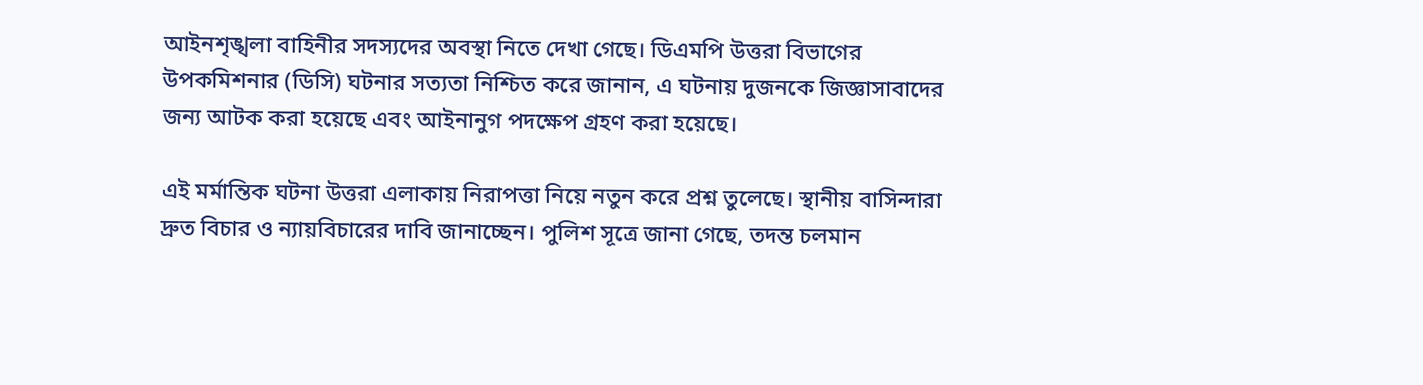আইনশৃঙ্খলা বাহিনীর সদস্যদের অবস্থা নিতে দেখা গেছে। ডিএমপি উত্তরা বিভাগের উপকমিশনার (ডিসি) ঘটনার সত্যতা নিশ্চিত করে জানান, এ ঘটনায় দুজনকে জিজ্ঞাসাবাদের জন্য আটক করা হয়েছে এবং আইনানুগ পদক্ষেপ গ্রহণ করা হয়েছে।

এই মর্মান্তিক ঘটনা উত্তরা এলাকায় নিরাপত্তা নিয়ে নতুন করে প্রশ্ন তুলেছে। স্থানীয় বাসিন্দারা দ্রুত বিচার ও ন্যায়বিচারের দাবি জানাচ্ছেন। পুলিশ সূত্রে জানা গেছে, তদন্ত চলমান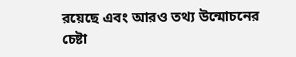রয়েছে এবং আরও তথ্য উন্মোচনের চেষ্টা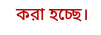করা হচ্ছে।